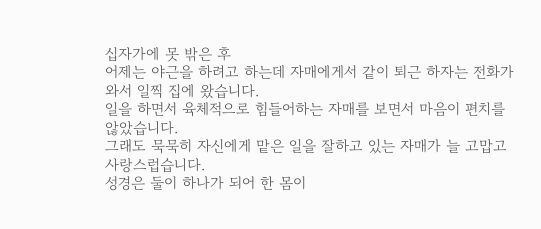십자가에 못 밖은 후
어제는 야근을 하려고 하는데 자매에게서 같이 퇴근 하자는 전화가 와서 일찍 집에 왔습니다.
일을 하면서 육체적으로 힘들어하는 자매를 보면서 마음이 편치를 않았습니다.
그래도 묵묵히 자신에게 맡은 일을 잘하고 있는 자매가 늘 고맙고 사랑스럽습니다.
성경은 둘이 하나가 되어 한 몸이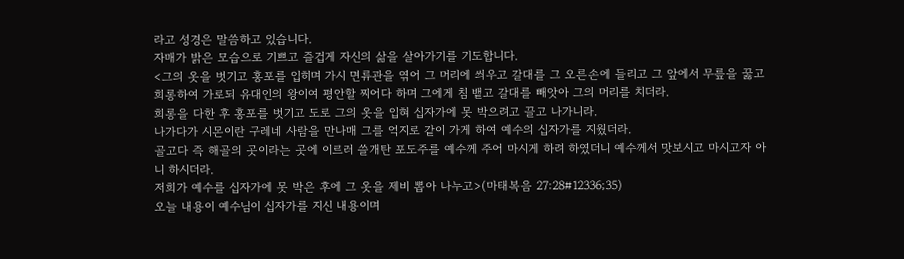라고 성경은 말씀하고 있습니다.
자매가 밝은 모습으로 기쁘고 즐겁게 자신의 삶을 살아가기를 기도합니다.
<그의 옷을 벗기고 홍포를 입히며 가시 면류관을 엮어 그 머리에 씌우고 갈대를 그 오른손에 들리고 그 앞에서 무릎을 꿇고 희롱하여 가로되 유대인의 왕이여 평안할 찌어다 하며 그에게 침 뱉고 갈대를 빼앗아 그의 머리를 치더라.
희롱을 다한 후 홍포를 벗기고 도로 그의 옷을 입혀 십자가에 못 박으려고 끌고 나가니라.
나가다가 시몬이란 구레네 사람을 만나매 그를 억지로 같이 가게 하여 예수의 십자가를 지웠더라.
골고다 즉 해골의 곳이라는 곳에 이르러 쓸개탄 포도주를 예수께 주어 마시게 하려 하였더니 예수께서 맛보시고 마시고자 아니 하시더라.
저희가 예수를 십자가에 못 박은 후에 그 옷을 제비 뽑아 나누고>(마태복음 27:28#12336;35)
오늘 내용이 예수님이 십자가를 지신 내용이며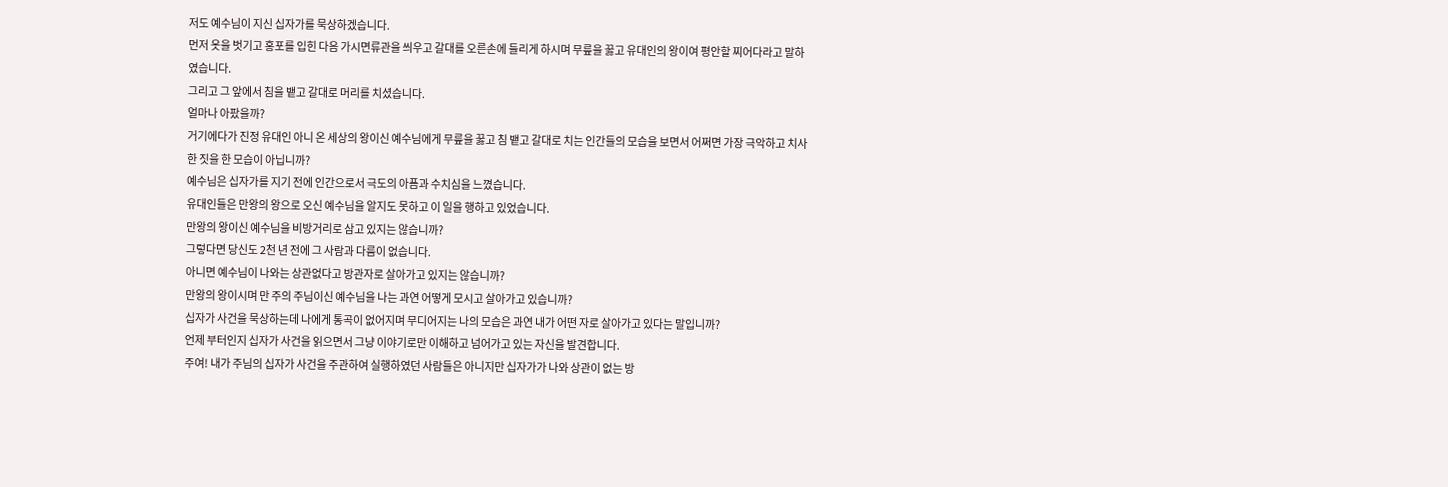저도 예수님이 지신 십자가를 묵상하겠습니다.
먼저 옷을 벗기고 홍포를 입힌 다음 가시면류관을 씌우고 갈대를 오른손에 들리게 하시며 무릎을 꿇고 유대인의 왕이여 평안할 찌어다라고 말하였습니다.
그리고 그 앞에서 침을 뱉고 갈대로 머리를 치셨습니다.
얼마나 아팠을까?
거기에다가 진정 유대인 아니 온 세상의 왕이신 예수님에게 무릎을 꿇고 침 뱉고 갈대로 치는 인간들의 모습을 보면서 어쩌면 가장 극악하고 치사한 짓을 한 모습이 아닙니까?
예수님은 십자가를 지기 전에 인간으로서 극도의 아픔과 수치심을 느꼈습니다.
유대인들은 만왕의 왕으로 오신 예수님을 알지도 못하고 이 일을 행하고 있었습니다.
만왕의 왕이신 예수님을 비방거리로 삼고 있지는 않습니까?
그렇다면 당신도 2천 년 전에 그 사람과 다름이 없습니다.
아니면 예수님이 나와는 상관없다고 방관자로 살아가고 있지는 않습니까?
만왕의 왕이시며 만 주의 주님이신 예수님을 나는 과연 어떻게 모시고 살아가고 있습니까?
십자가 사건을 묵상하는데 나에게 통곡이 없어지며 무디어지는 나의 모습은 과연 내가 어떤 자로 살아가고 있다는 말입니까?
언제 부터인지 십자가 사건을 읽으면서 그냥 이야기로만 이해하고 넘어가고 있는 자신을 발견합니다.
주여! 내가 주님의 십자가 사건을 주관하여 실행하였던 사람들은 아니지만 십자가가 나와 상관이 없는 방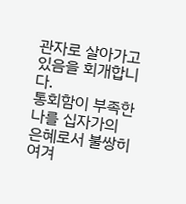관자로 살아가고 있음을 회개합니다.
통회함이 부족한 나를 십자가의 은혜로서 불쌍히 여겨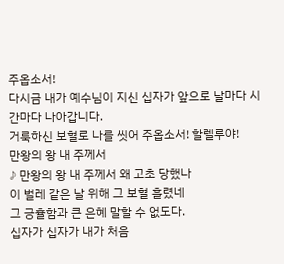주옵소서!
다시금 내가 예수님이 지신 십자가 앞으로 날마다 시간마다 나아갑니다.
거룩하신 보혈로 나를 씻어 주옵소서! 할렐루야!
만왕의 왕 내 주께서
♪ 만왕의 왕 내 주께서 왜 고초 당했나
이 벌레 같은 날 위해 그 보혈 흘렸네
그 긍휼함과 큰 은혜 말할 수 없도다.
십자가 십자가 내가 처음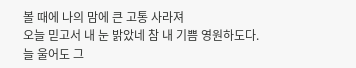볼 때에 나의 맘에 큰 고통 사라져
오늘 믿고서 내 눈 밝았네 참 내 기쁨 영원하도다.
늘 울어도 그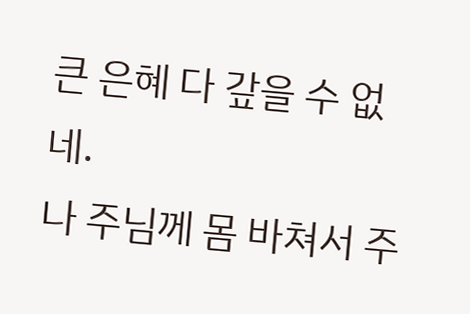큰 은혜 다 갚을 수 없네.
나 주님께 몸 바쳐서 주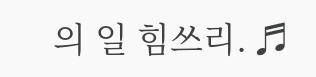의 일 힘쓰리. ♬